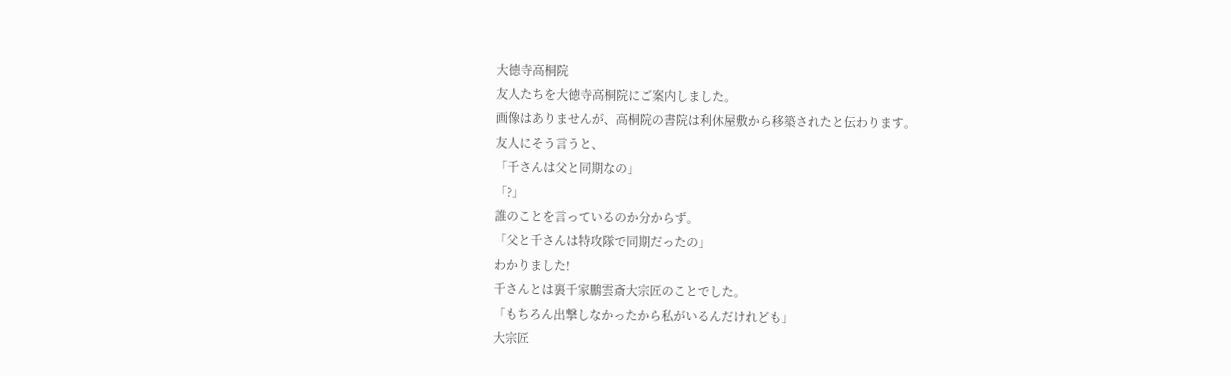大徳寺高桐院
友人たちを大徳寺高桐院にご案内しました。
画像はありませんが、高桐院の書院は利休屋敷から移築されたと伝わります。
友人にそう言うと、
「千さんは父と同期なの」
「?」
誰のことを言っているのか分からず。
「父と千さんは特攻隊で同期だったの」
わかりました!
千さんとは裏千家鵬雲斎大宗匠のことでした。
「もちろん出撃しなかったから私がいるんだけれども」
大宗匠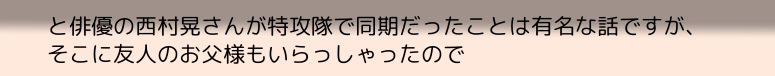と俳優の西村晃さんが特攻隊で同期だったことは有名な話ですが、
そこに友人のお父様もいらっしゃったので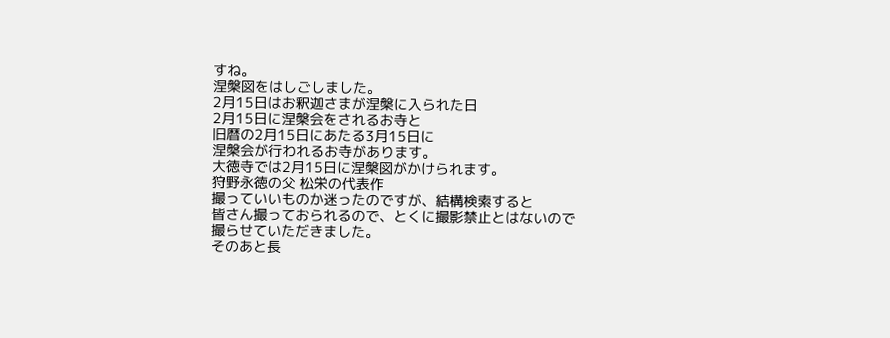すね。
涅槃図をはしごしました。
2月15日はお釈迦さまが涅槃に入られた日
2月15日に涅槃会をされるお寺と
旧暦の2月15日にあたる3月15日に
涅槃会が行われるお寺があります。
大徳寺では2月15日に涅槃図がかけられます。
狩野永徳の父 松栄の代表作
撮っていいものか迷ったのですが、結構検索すると
皆さん撮っておられるので、とくに撮影禁止とはないので
撮らせていただきました。
そのあと長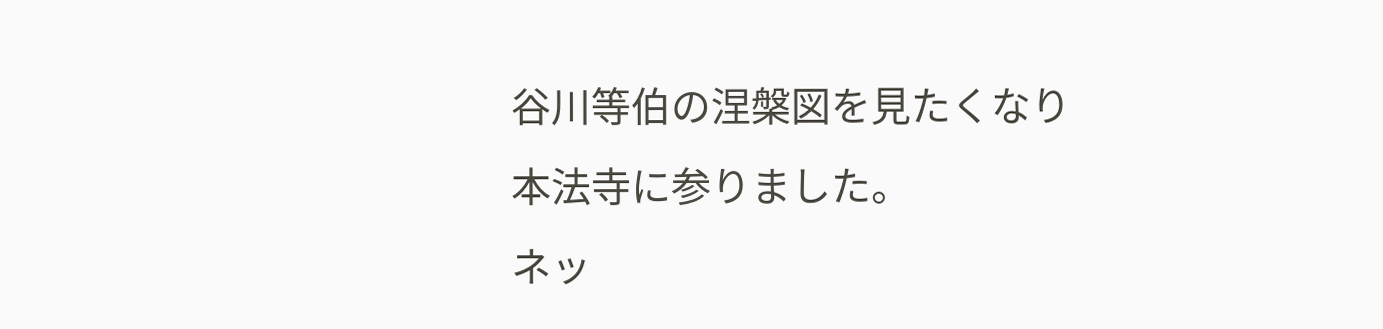谷川等伯の涅槃図を見たくなり
本法寺に参りました。
ネッ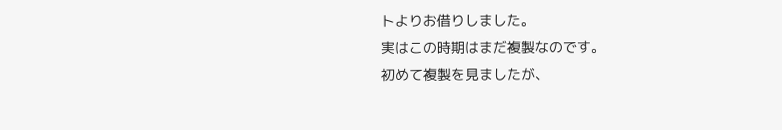トよりお借りしました。
実はこの時期はまだ複製なのです。
初めて複製を見ましたが、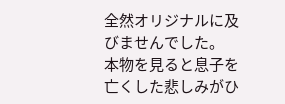全然オリジナルに及びませんでした。
本物を見ると息子を亡くした悲しみがひ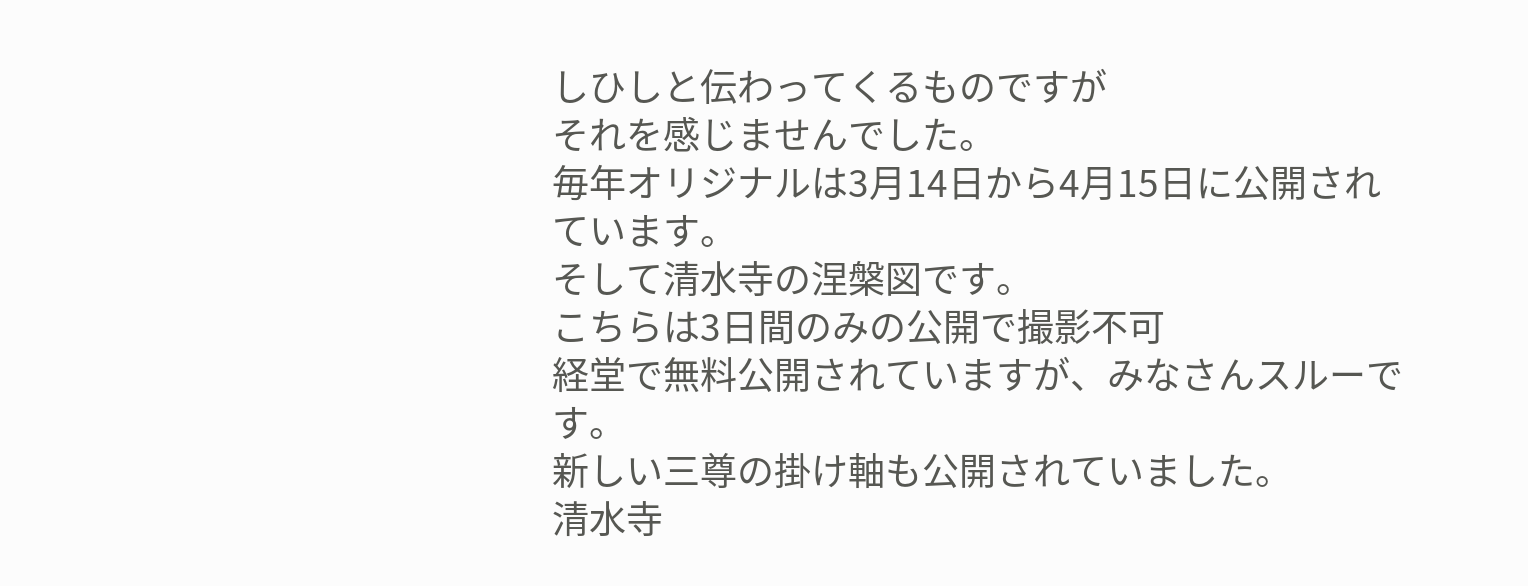しひしと伝わってくるものですが
それを感じませんでした。
毎年オリジナルは3月14日から4月15日に公開されています。
そして清水寺の涅槃図です。
こちらは3日間のみの公開で撮影不可
経堂で無料公開されていますが、みなさんスルーです。
新しい三尊の掛け軸も公開されていました。
清水寺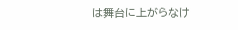は舞台に上がらなけ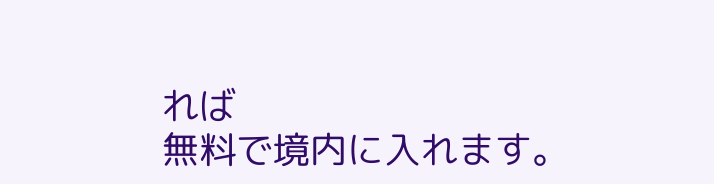れば
無料で境内に入れます。